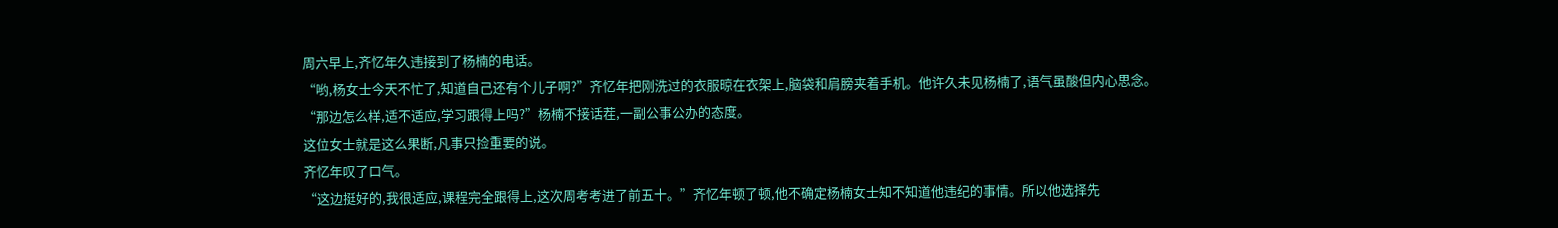周六早上,齐忆年久违接到了杨楠的电话。
“哟,杨女士今天不忙了,知道自己还有个儿子啊?”齐忆年把刚洗过的衣服晾在衣架上,脑袋和肩膀夹着手机。他许久未见杨楠了,语气虽酸但内心思念。
“那边怎么样,适不适应,学习跟得上吗?”杨楠不接话茬,一副公事公办的态度。
这位女士就是这么果断,凡事只捡重要的说。
齐忆年叹了口气。
“这边挺好的,我很适应,课程完全跟得上,这次周考考进了前五十。”齐忆年顿了顿,他不确定杨楠女士知不知道他违纪的事情。所以他选择先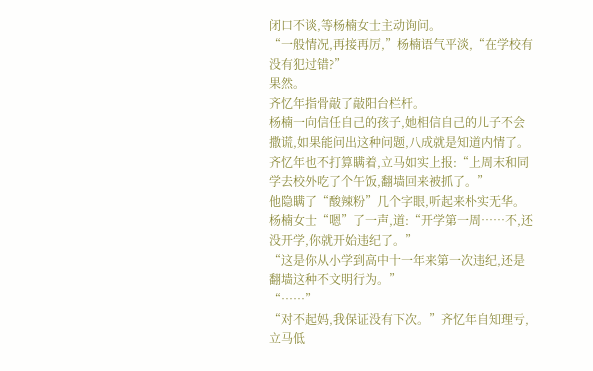闭口不谈,等杨楠女士主动询问。
“一般情况,再接再厉,”杨楠语气平淡,“在学校有没有犯过错?”
果然。
齐忆年指骨敲了敲阳台栏杆。
杨楠一向信任自己的孩子,她相信自己的儿子不会撒谎,如果能问出这种问题,八成就是知道内情了。
齐忆年也不打算瞒着,立马如实上报:“上周末和同学去校外吃了个午饭,翻墙回来被抓了。”
他隐瞒了“酸辣粉”几个字眼,听起来朴实无华。
杨楠女士“嗯”了一声,道:“开学第一周……不,还没开学,你就开始违纪了。”
“这是你从小学到高中十一年来第一次违纪,还是翻墙这种不文明行为。”
“……”
“对不起妈,我保证没有下次。”齐忆年自知理亏,立马低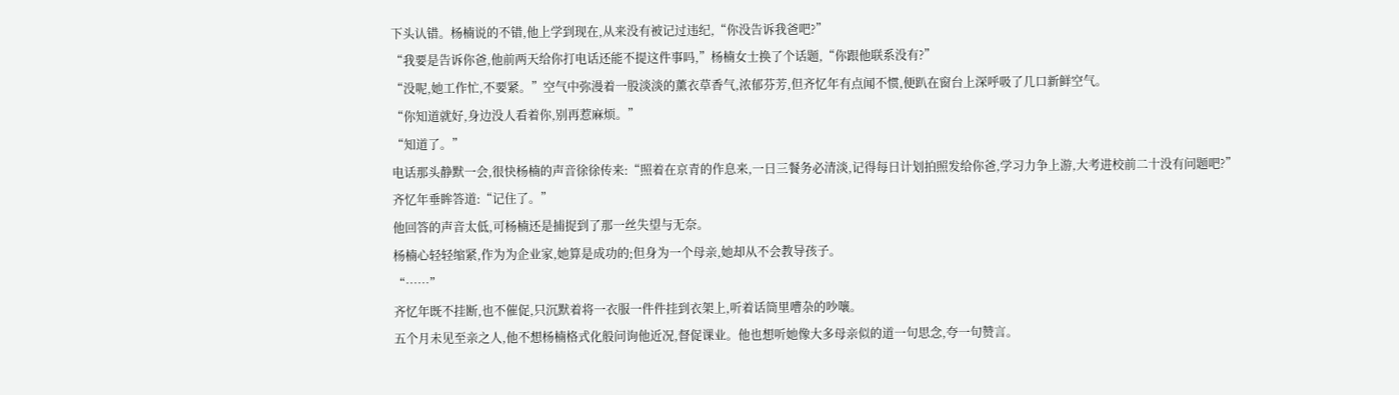下头认错。杨楠说的不错,他上学到现在,从来没有被记过违纪,“你没告诉我爸吧?”
“我要是告诉你爸,他前两天给你打电话还能不提这件事吗,”杨楠女士换了个话题,“你跟他联系没有?”
“没呢,她工作忙,不要紧。”空气中弥漫着一股淡淡的薰衣草香气,浓郁芬芳,但齐忆年有点闻不惯,便趴在窗台上深呼吸了几口新鲜空气。
“你知道就好,身边没人看着你,别再惹麻烦。”
“知道了。”
电话那头静默一会,很快杨楠的声音徐徐传来:“照着在京青的作息来,一日三餐务必清淡,记得每日计划拍照发给你爸,学习力争上游,大考进校前二十没有问题吧?”
齐忆年垂眸答道:“记住了。”
他回答的声音太低,可杨楠还是捕捉到了那一丝失望与无奈。
杨楠心轻轻缩紧,作为为企业家,她算是成功的;但身为一个母亲,她却从不会教导孩子。
“……”
齐忆年既不挂断,也不催促,只沉默着将一衣服一件件挂到衣架上,听着话筒里嘈杂的吵嚷。
五个月未见至亲之人,他不想杨楠格式化般问询他近况,督促课业。他也想听她像大多母亲似的道一句思念,夸一句赞言。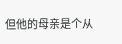但他的母亲是个从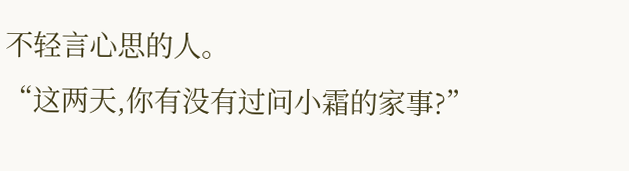不轻言心思的人。
“这两天,你有没有过问小霜的家事?”